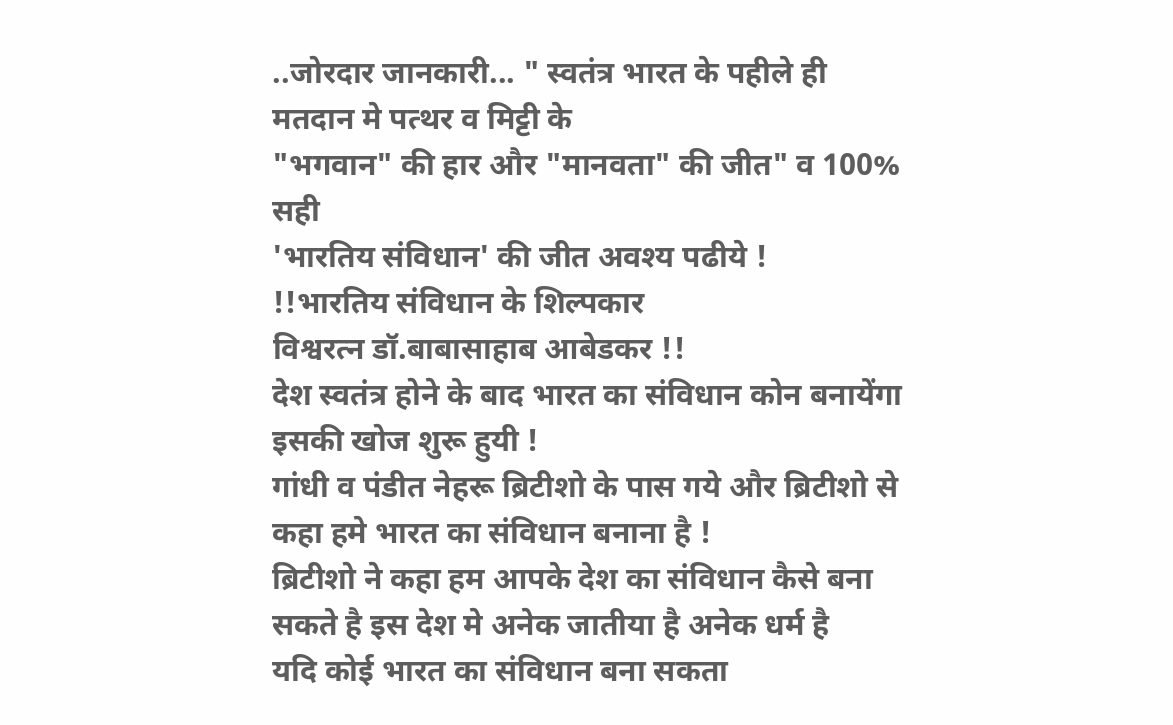..जोरदार जानकारी... " स्वतंत्र भारत के पहीले ही मतदान मे पत्थर व मिट्टी के
"भगवान" की हार और "मानवता" की जीत" व 100% सही
'भारतिय संविधान' की जीत अवश्य पढीये !
!!भारतिय संविधान के शिल्पकार
विश्वरत्न डॉ.बाबासाहाब आबेडकर !!
देश स्वतंत्र होने के बाद भारत का संविधान कोन बनायेंगा
इसकी खोज शुरू हुयी !
गांधी व पंडीत नेहरू ब्रिटीशो के पास गये और ब्रिटीशो से
कहा हमे भारत का संविधान बनाना है !
ब्रिटीशो ने कहा हम आपके देश का संविधान कैसे बना
सकते है इस देश मे अनेक जातीया है अनेक धर्म है
यदि कोई भारत का संविधान बना सकता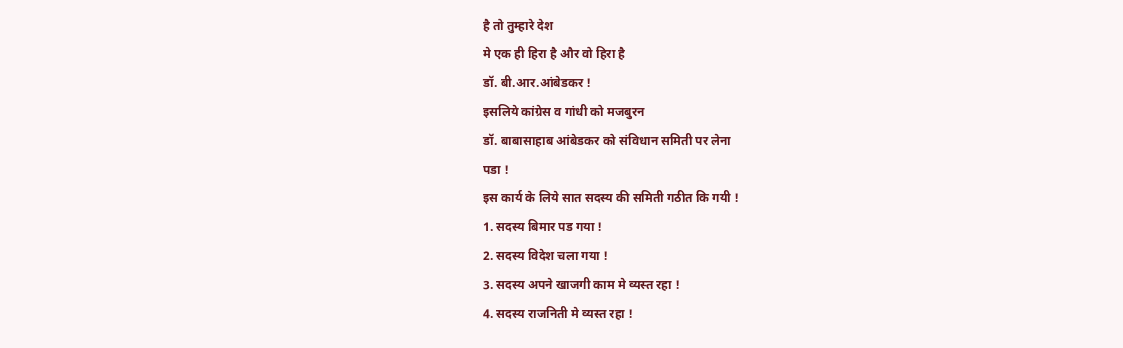है तो तुम्हारे देश
मे एक ही हिरा है और वो हिरा है
डॉ. बी.आर.आंबेडकर !
इसलिये कांग्रेस व गांधी को मजबुरन
डॉ. बाबासाहाब आंबेडकर को संविधान समिती पर लेना
पडा !
इस कार्य के लिये सात सदस्य की समिती गठीत कि गयी !
1. सदस्य बिमार पड गया !
2. सदस्य विदेश चला गया !
3. सदस्य अपने खाजगी काम मे व्यस्त रहा !
4. सदस्य राजनिती मे व्यस्त रहा !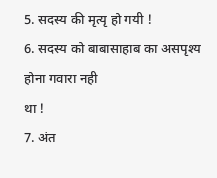5. सदस्य की मृत्यृ हो गयी !
6. सदस्य को बाबासाहाब का असपृश्य होना गवारा नही
था !
7. अंत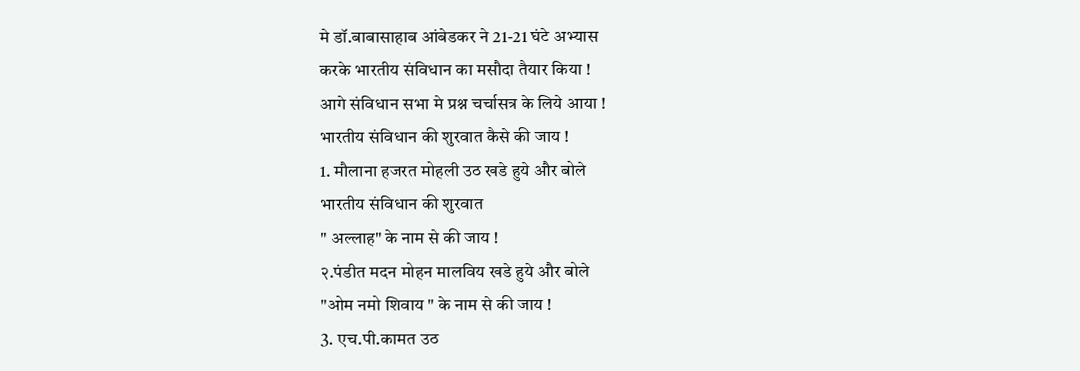मे डॉ.बाबासाहाब आंबेडकर ने 21-21 घंटे अभ्यास
करके भारतीय संविधान का मसौदा तैयार किया !
आगे संविधान सभा मे प्रश्न चर्चासत्र के लिये आया !
भारतीय संविधान की शुरवात कैसे की जाय !
1. मौलाना हजरत मोहली उठ खडे हुये और बोले
भारतीय संविधान की शुरवात
" अल्लाह" के नाम से की जाय !
२.पंडीत मदन मोहन मालविय खडे हुये और बोले
"ओम नमो शिवाय " के नाम से की जाय !
3. एच.पी.कामत उठ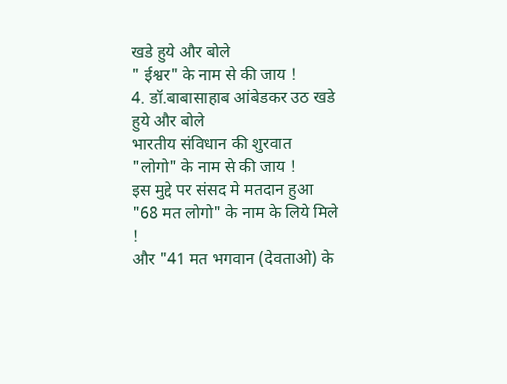खडे हुये और बोले
" ईश्वर" के नाम से की जाय !
4. डॉ.बाबासाहाब आंबेडकर उठ खडे हुये और बोले
भारतीय संविधान की शुरवात
"लोगो" के नाम से की जाय !
इस मुद्दे पर संसद मे मतदान हुआ
"68 मत लोगो" के नाम के लिये मिले !
और "41 मत भगवान (देवताओ) के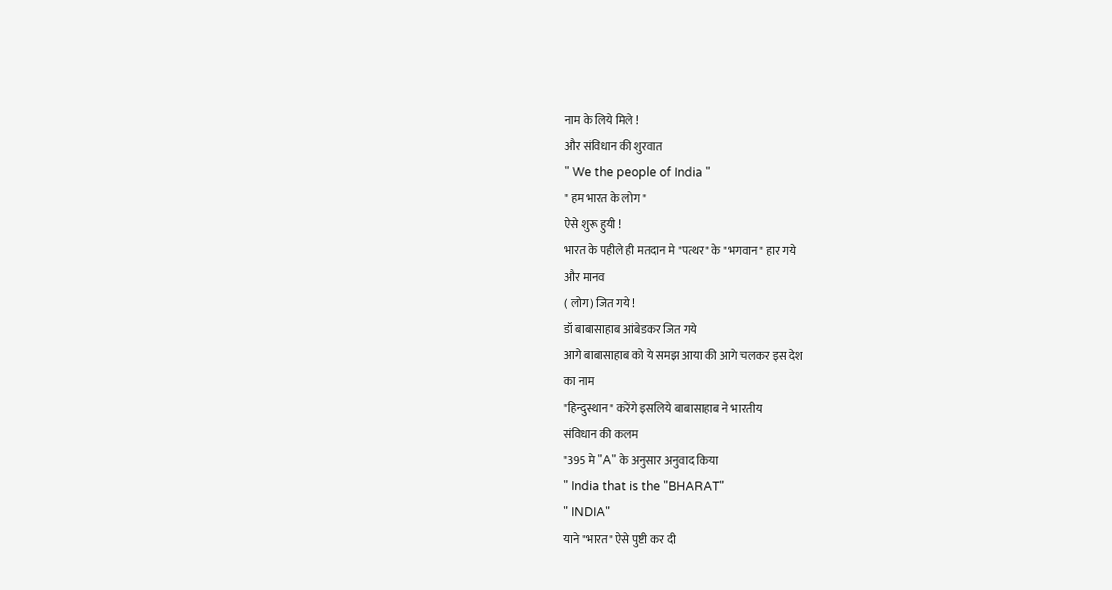नाम के लिये मिले !
और संविधान की शुरवात
" We the people of India "
" हम भारत के लोग "
ऐसे शुरू हुयी !
भारत के पहीले ही मतदान मे "पत्थर" के "भगवान" हार गये
और मानव
( लोग) जित गये !
डॉ बाबासाहाब आंबेडकर जित गये
आगे बाबासाहाब को ये समझ आया की आगे चलकर इस देश
का नाम
"हिन्दुस्थान" करेंगे इसलिये बाबासाहाब ने भारतीय
संविधान की कलम
"395 मे "A" के अनुसार अनुवाद किया
" India that is the "BHARAT"
" INDIA"
याने "भारत" ऐसे पुष्टी कर दी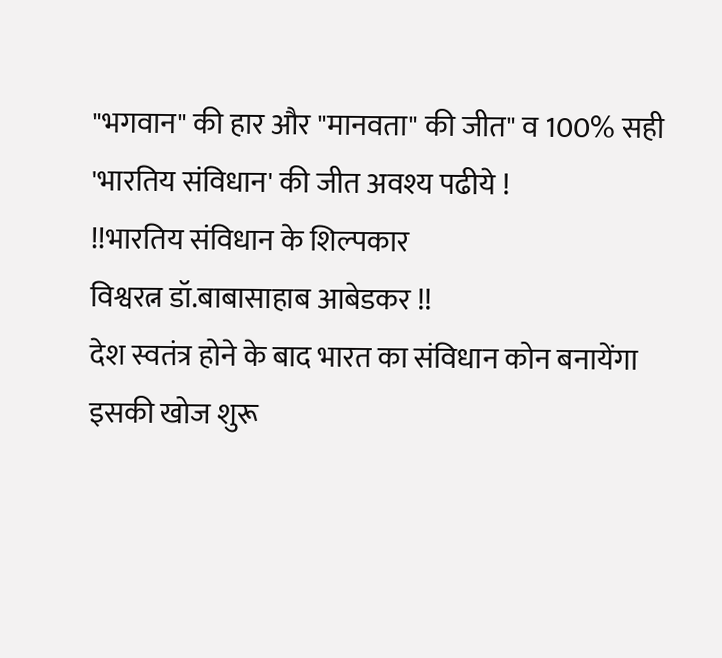"भगवान" की हार और "मानवता" की जीत" व 100% सही
'भारतिय संविधान' की जीत अवश्य पढीये !
!!भारतिय संविधान के शिल्पकार
विश्वरत्न डॉ.बाबासाहाब आबेडकर !!
देश स्वतंत्र होने के बाद भारत का संविधान कोन बनायेंगा
इसकी खोज शुरू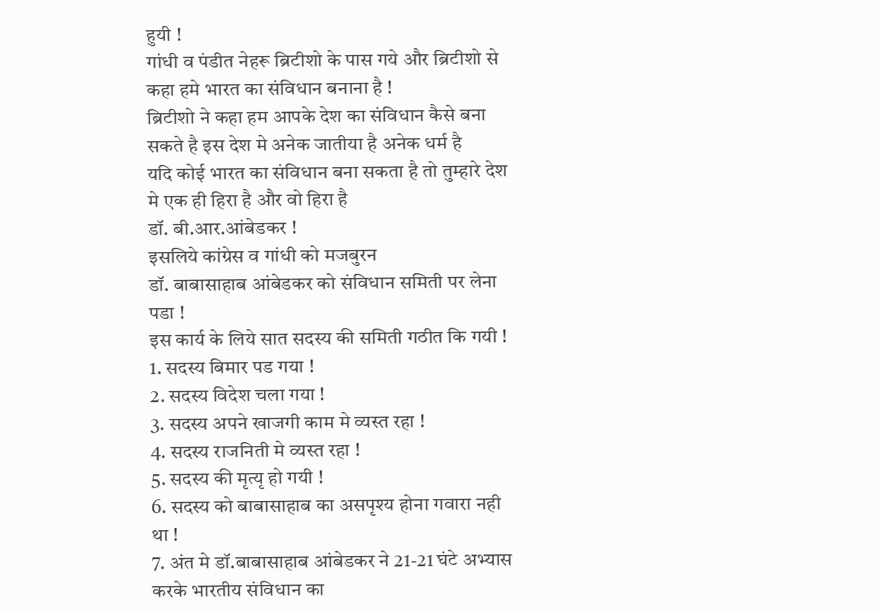हुयी !
गांधी व पंडीत नेहरू ब्रिटीशो के पास गये और ब्रिटीशो से
कहा हमे भारत का संविधान बनाना है !
ब्रिटीशो ने कहा हम आपके देश का संविधान कैसे बना
सकते है इस देश मे अनेक जातीया है अनेक धर्म है
यदि कोई भारत का संविधान बना सकता है तो तुम्हारे देश
मे एक ही हिरा है और वो हिरा है
डॉ. बी.आर.आंबेडकर !
इसलिये कांग्रेस व गांधी को मजबुरन
डॉ. बाबासाहाब आंबेडकर को संविधान समिती पर लेना
पडा !
इस कार्य के लिये सात सदस्य की समिती गठीत कि गयी !
1. सदस्य बिमार पड गया !
2. सदस्य विदेश चला गया !
3. सदस्य अपने खाजगी काम मे व्यस्त रहा !
4. सदस्य राजनिती मे व्यस्त रहा !
5. सदस्य की मृत्यृ हो गयी !
6. सदस्य को बाबासाहाब का असपृश्य होना गवारा नही
था !
7. अंत मे डॉ.बाबासाहाब आंबेडकर ने 21-21 घंटे अभ्यास
करके भारतीय संविधान का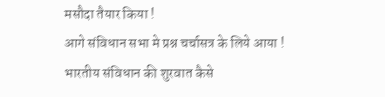मसौदा तैयार किया !
आगे संविधान सभा मे प्रश्न चर्चासत्र के लिये आया !
भारतीय संविधान की शुरवात कैसे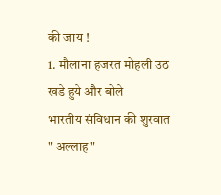की जाय !
1. मौलाना हजरत मोहली उठ खडे हुये और बोले
भारतीय संविधान की शुरवात
" अल्लाह"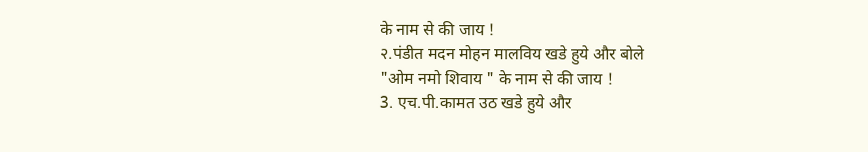के नाम से की जाय !
२.पंडीत मदन मोहन मालविय खडे हुये और बोले
"ओम नमो शिवाय " के नाम से की जाय !
3. एच.पी.कामत उठ खडे हुये और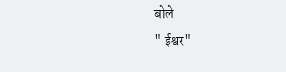बोले
" ईश्वर"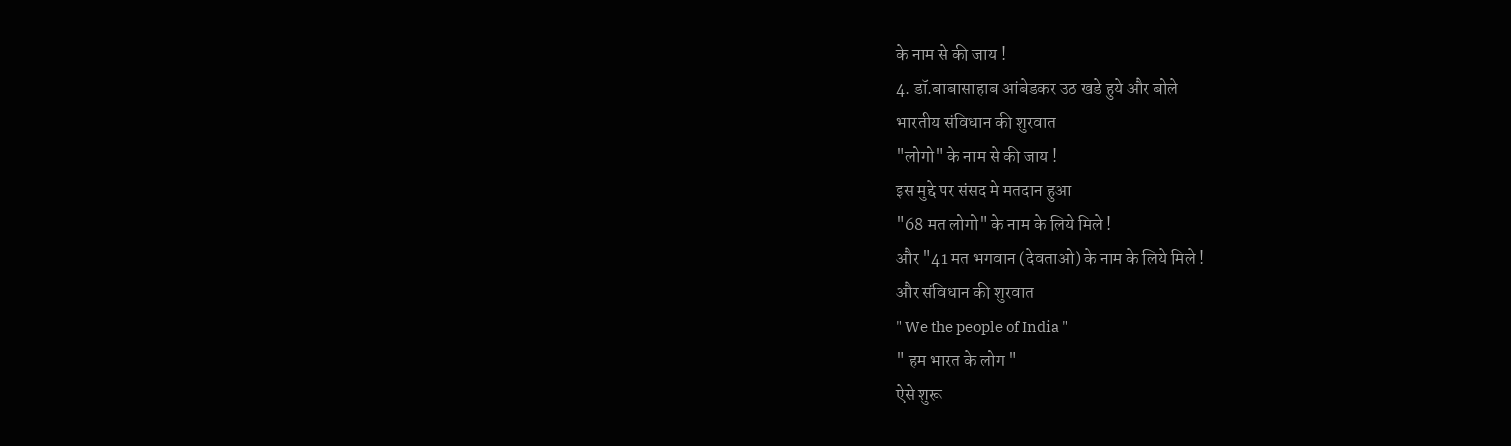के नाम से की जाय !
4. डॉ.बाबासाहाब आंबेडकर उठ खडे हुये और बोले
भारतीय संविधान की शुरवात
"लोगो" के नाम से की जाय !
इस मुद्दे पर संसद मे मतदान हुआ
"68 मत लोगो" के नाम के लिये मिले !
और "41 मत भगवान (देवताओ) के नाम के लिये मिले !
और संविधान की शुरवात
" We the people of India "
" हम भारत के लोग "
ऐसे शुरू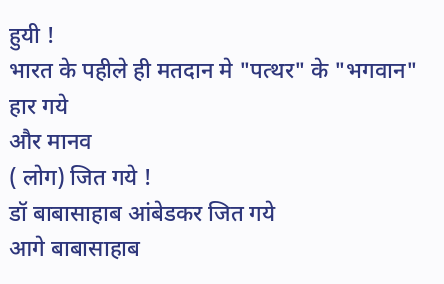हुयी !
भारत के पहीले ही मतदान मे "पत्थर" के "भगवान" हार गये
और मानव
( लोग) जित गये !
डॉ बाबासाहाब आंबेडकर जित गये
आगे बाबासाहाब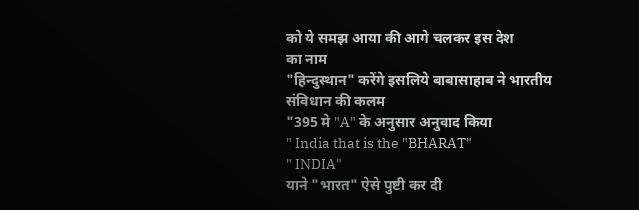को ये समझ आया की आगे चलकर इस देश
का नाम
"हिन्दुस्थान" करेंगे इसलिये बाबासाहाब ने भारतीय
संविधान की कलम
"395 मे "A" के अनुसार अनुवाद किया
" India that is the "BHARAT"
" INDIA"
याने "भारत" ऐसे पुष्टी कर दी